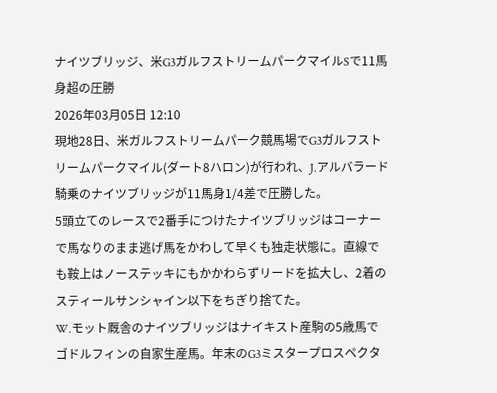ナイツブリッジ、米G3ガルフストリームパークマイルSで11馬身超の圧勝
2026年03月05日 12:10
現地28日、米ガルフストリームパーク競馬場でG3ガルフストリームパークマイル(ダート8ハロン)が行われ、J.アルバラード騎乗のナイツブリッジが11馬身1/4差で圧勝した。
5頭立てのレースで2番手につけたナイツブリッジはコーナーで馬なりのまま逃げ馬をかわして早くも独走状態に。直線でも鞍上はノーステッキにもかかわらずリードを拡大し、2着のスティールサンシャイン以下をちぎり捨てた。
W.モット厩舎のナイツブリッジはナイキスト産駒の5歳馬でゴドルフィンの自家生産馬。年末のG3ミスタープロスペクタ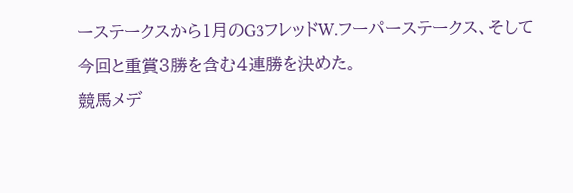ーステークスから1月のG3フレッドW.フーパーステークス、そして今回と重賞3勝を含む4連勝を決めた。
競馬メデ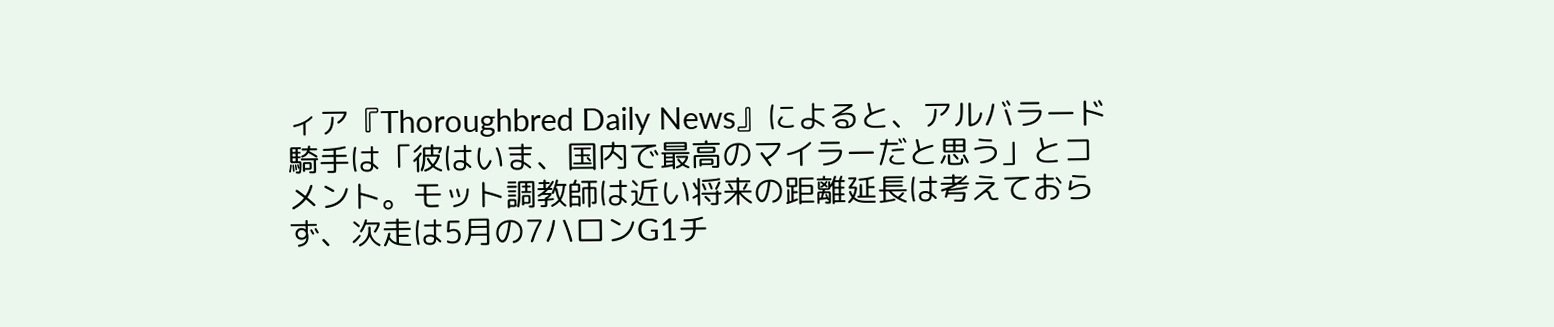ィア『Thoroughbred Daily News』によると、アルバラード騎手は「彼はいま、国内で最高のマイラーだと思う」とコメント。モット調教師は近い将来の距離延長は考えておらず、次走は5月の7ハロンG1チ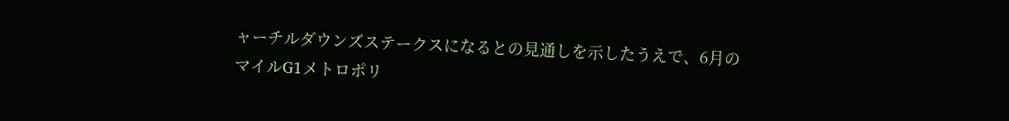ャーチルダウンズステークスになるとの見通しを示したうえで、6月のマイルG1メトロポリ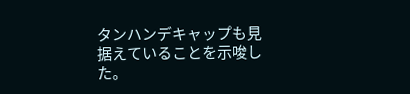タンハンデキャップも見据えていることを示唆した。